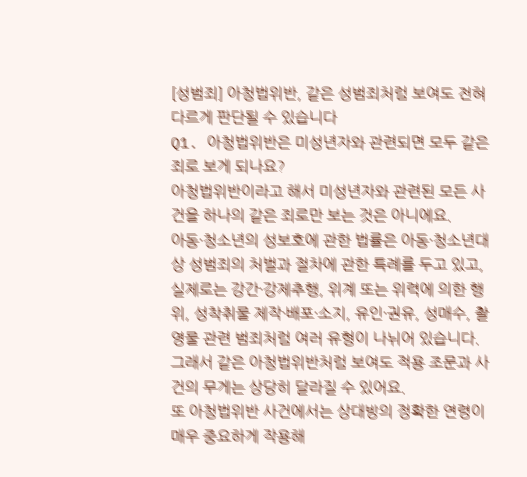[성범죄] 아청법위반, 같은 성범죄처럼 보여도 전혀 다르게 판단될 수 있습니다
Q1. 아청법위반은 미성년자와 관련되면 모두 같은 죄로 보게 되나요?
아청법위반이라고 해서 미성년자와 관련된 모든 사건을 하나의 같은 죄로만 보는 것은 아니에요.
아동·청소년의 성보호에 관한 법률은 아동·청소년대상 성범죄의 처벌과 절차에 관한 특례를 두고 있고, 실제로는 강간·강제추행, 위계 또는 위력에 의한 행위, 성착취물 제작·배포·소지, 유인·권유, 성매수, 촬영물 관련 범죄처럼 여러 유형이 나뉘어 있습니다.
그래서 같은 아청법위반처럼 보여도 적용 조문과 사건의 무게는 상당히 달라질 수 있어요.
또 아청법위반 사건에서는 상대방의 정확한 연령이 매우 중요하게 작용해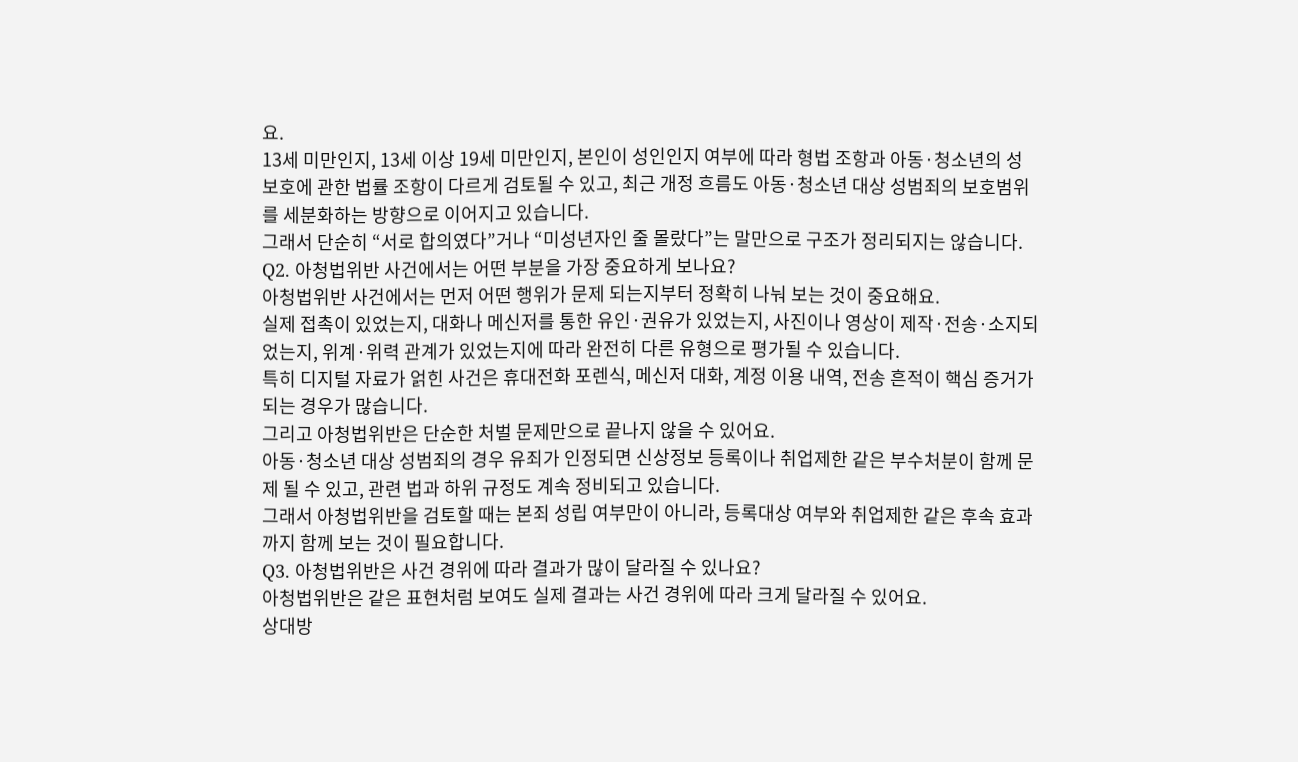요.
13세 미만인지, 13세 이상 19세 미만인지, 본인이 성인인지 여부에 따라 형법 조항과 아동·청소년의 성보호에 관한 법률 조항이 다르게 검토될 수 있고, 최근 개정 흐름도 아동·청소년 대상 성범죄의 보호범위를 세분화하는 방향으로 이어지고 있습니다.
그래서 단순히 “서로 합의였다”거나 “미성년자인 줄 몰랐다”는 말만으로 구조가 정리되지는 않습니다.
Q2. 아청법위반 사건에서는 어떤 부분을 가장 중요하게 보나요?
아청법위반 사건에서는 먼저 어떤 행위가 문제 되는지부터 정확히 나눠 보는 것이 중요해요.
실제 접촉이 있었는지, 대화나 메신저를 통한 유인·권유가 있었는지, 사진이나 영상이 제작·전송·소지되었는지, 위계·위력 관계가 있었는지에 따라 완전히 다른 유형으로 평가될 수 있습니다.
특히 디지털 자료가 얽힌 사건은 휴대전화 포렌식, 메신저 대화, 계정 이용 내역, 전송 흔적이 핵심 증거가 되는 경우가 많습니다.
그리고 아청법위반은 단순한 처벌 문제만으로 끝나지 않을 수 있어요.
아동·청소년 대상 성범죄의 경우 유죄가 인정되면 신상정보 등록이나 취업제한 같은 부수처분이 함께 문제 될 수 있고, 관련 법과 하위 규정도 계속 정비되고 있습니다.
그래서 아청법위반을 검토할 때는 본죄 성립 여부만이 아니라, 등록대상 여부와 취업제한 같은 후속 효과까지 함께 보는 것이 필요합니다.
Q3. 아청법위반은 사건 경위에 따라 결과가 많이 달라질 수 있나요?
아청법위반은 같은 표현처럼 보여도 실제 결과는 사건 경위에 따라 크게 달라질 수 있어요.
상대방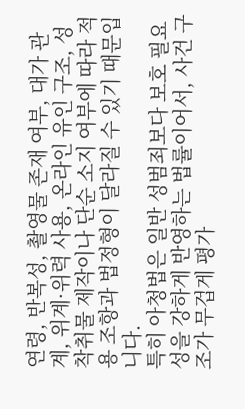연령, 반복성, 촬영물 존재 여부, 대가 관계, 위계·위력 사용, 온라인 유인 구조, 성착취물 제작이나 단순 소지 여부에 따라 적용 조항과 법정형이 달라질 수 있기 때문입니다.
특히 아청법은 일반 성범죄보다 보호 필요성을 강하게 반영하는 법률이어서, 사건 구조가 무겁게 평가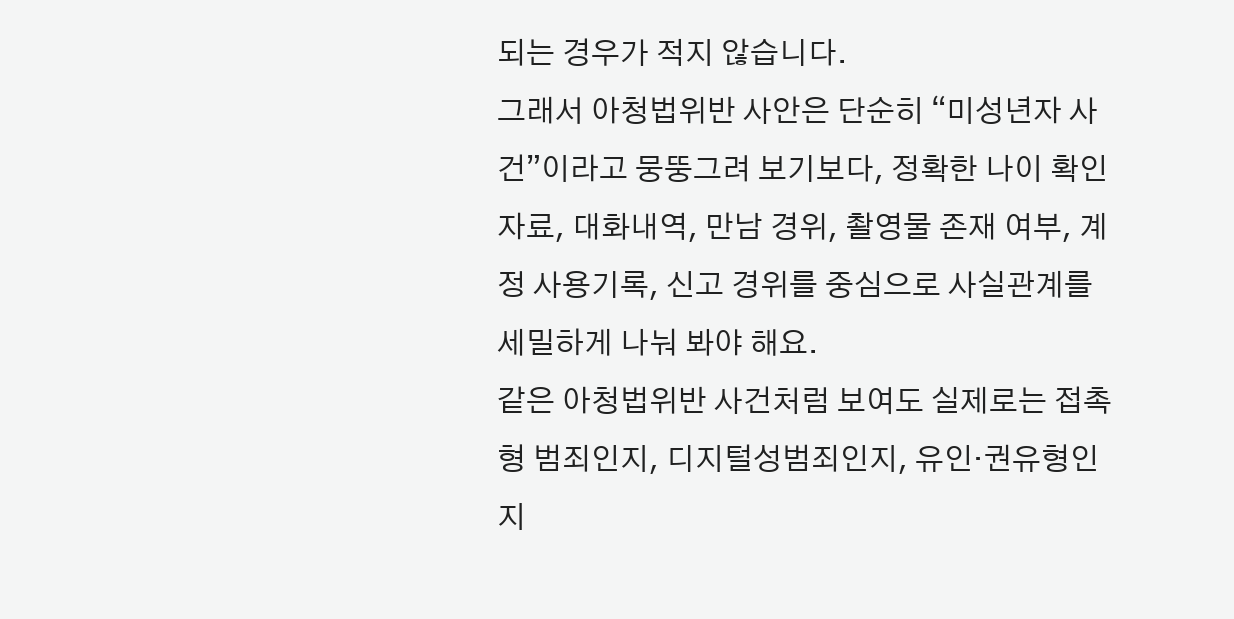되는 경우가 적지 않습니다.
그래서 아청법위반 사안은 단순히 “미성년자 사건”이라고 뭉뚱그려 보기보다, 정확한 나이 확인 자료, 대화내역, 만남 경위, 촬영물 존재 여부, 계정 사용기록, 신고 경위를 중심으로 사실관계를 세밀하게 나눠 봐야 해요.
같은 아청법위반 사건처럼 보여도 실제로는 접촉형 범죄인지, 디지털성범죄인지, 유인·권유형인지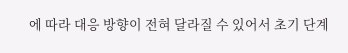에 따라 대응 방향이 전혀 달라질 수 있어서 초기 단계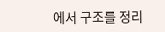에서 구조를 정리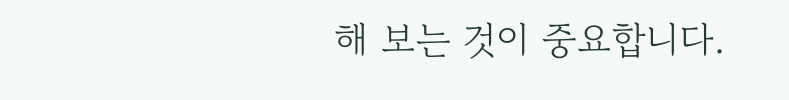해 보는 것이 중요합니다.